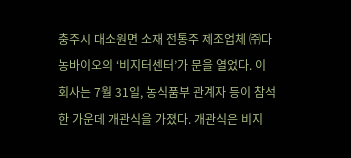충주시 대소원면 소재 전통주 제조업체 ㈜다농바이오의 ‘비지터센터’가 문을 열었다. 이 회사는 7월 31일, 농식품부 관계자 등이 참석한 가운데 개관식을 가졌다. 개관식은 비지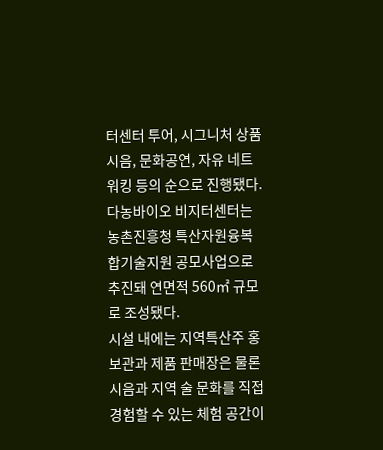터센터 투어, 시그니처 상품 시음, 문화공연, 자유 네트워킹 등의 순으로 진행됐다.
다농바이오 비지터센터는 농촌진흥청 특산자원융복합기술지원 공모사업으로 추진돼 연면적 560㎡ 규모로 조성됐다.
시설 내에는 지역특산주 홍보관과 제품 판매장은 물론 시음과 지역 술 문화를 직접 경험할 수 있는 체험 공간이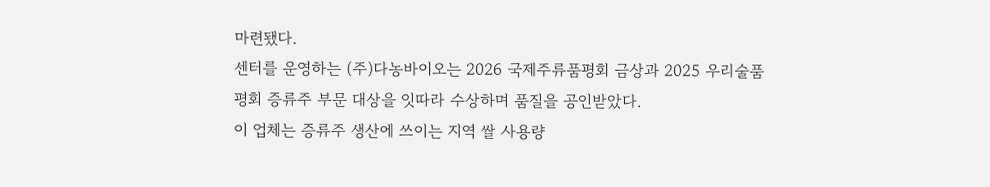마련됐다.
센터를 운영하는 (주)다농바이오는 2026 국제주류품평회 금상과 2025 우리술품평회 증류주 부문 대상을 잇따라 수상하며 품질을 공인받았다.
이 업체는 증류주 생산에 쓰이는 지역 쌀 사용량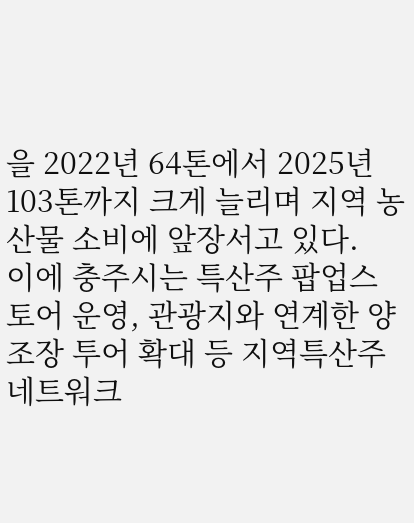을 2022년 64톤에서 2025년 103톤까지 크게 늘리며 지역 농산물 소비에 앞장서고 있다.
이에 충주시는 특산주 팝업스토어 운영, 관광지와 연계한 양조장 투어 확대 등 지역특산주 네트워크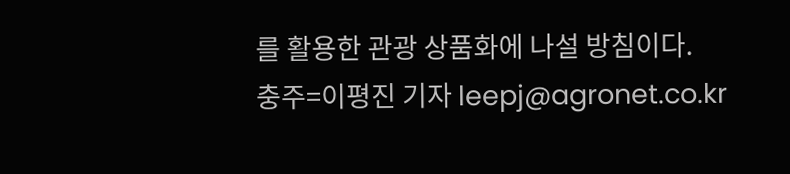를 활용한 관광 상품화에 나설 방침이다.
충주=이평진 기자 leepj@agronet.co.kr